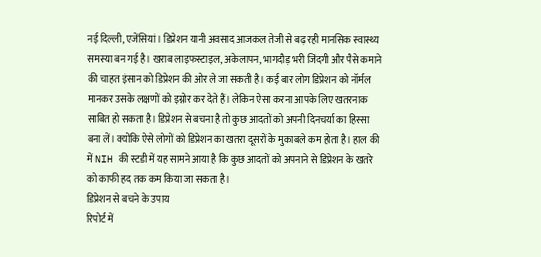नई दिल्ली, एजेंसियां। डिप्रेशन यानी अवसाद आजकल तेजी से बढ़ रही मानसिक स्वास्थ्य समस्या बन गई है। खराब लाइफस्टाइल, अकेलापन, भागदौड़ भरी जिंदगी और पैसे कमाने की चाहत इंसान को डिप्रेशन की ओर ले जा सकती है। कई बार लोग डिप्रेशन को नॉर्मल मानकर उसके लक्षणों को इग्नोर कर देते हैं। लेकिन ऐसा करना आपके लिए खतरनाक साबित हो सकता है। डिप्रेशन से बचना है तो कुछ आदतों को अपनी दिनचर्या का हिस्सा बना लें। क्योंकि ऐसे लोगों को डिप्रेशन का खतरा दूसरों के मुकाबले कम होता है। हाल की में NIH की स्टडी में यह सामने आया है कि कुछ आदतों को अपनाने से डिप्रेशन के खतरे को काफी हद तक कम किया जा सकता है।
डिप्रेशन से बचने के उपाय
रिपोर्ट में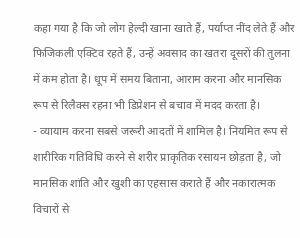कहा गया है कि जो लोग हेल्दी खाना खाते हैं, पर्याप्त नींद लेते हैं और फिजिकली एक्टिव रहते हैं, उन्हें अवसाद का खतरा दूसरों की तुलना में कम होता है। धूप में समय बिताना, आराम करना और मानसिक रूप से रिलैक्स रहना भी डिप्रेशन से बचाव में मदद करता है।
- व्यायाम करना सबसे जरूरी आदतों में शामिल है। नियमित रूप से शारीरिक गतिविधि करने से शरीर प्राकृतिक रसायन छोड़ता है, जो मानसिक शांति और खुशी का एहसास कराते हैं और नकारात्मक विचारों से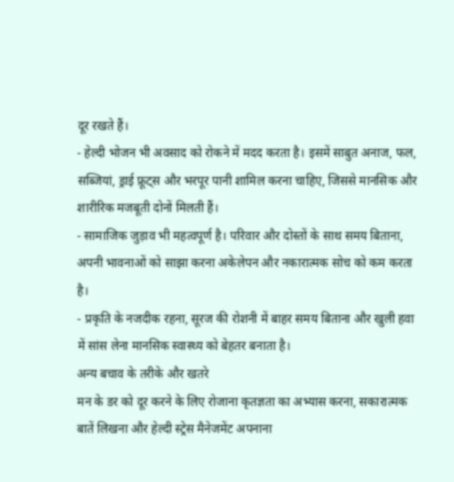दूर रखते हैं।
- हेल्दी भोजन भी अवसाद को रोकने में मदद करता है। इसमें साबुत अनाज, फल, सब्जियां, ड्राई फ्रूट्स और भरपूर पानी शामिल करना चाहिए, जिससे मानसिक और शारीरिक मजबूती दोनों मिलती हैं।
- सामाजिक जुड़ाव भी महत्वपूर्ण है। परिवार और दोस्तों के साथ समय बिताना, अपनी भावनाओं को साझा करना अकेलेपन और नकारात्मक सोच को कम करता है।
- प्रकृति के नजदीक रहना, सूरज की रोशनी में बाहर समय बिताना और खुली हवा में सांस लेना मानसिक स्वास्थ्य को बेहतर बनाता है।
अन्य बचाव के तरीके और खतरे
मन के डर को दूर करने के लिए रोजाना कृतज्ञता का अभ्यास करना, सकारात्मक बातें लिखना और हेल्दी स्ट्रेस मैनेजमेंट अपनाना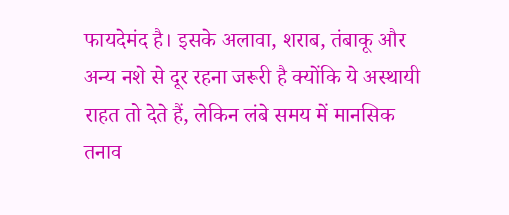फायदेमंद है। इसके अलावा, शराब, तंबाकू और अन्य नशे से दूर रहना जरूरी है क्योंकि ये अस्थायी राहत तो देते हैं, लेकिन लंबे समय में मानसिक तनाव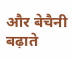और बेचैनी बढ़ाते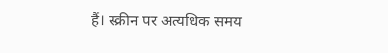हैं। स्क्रीन पर अत्यधिक समय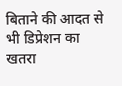बिताने की आदत से भी डिप्रेशन का खतरा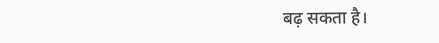बढ़ सकता है।